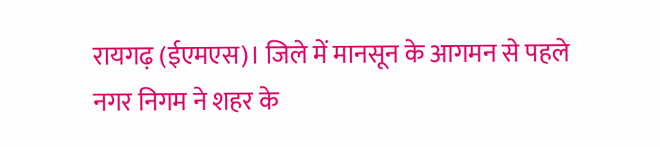रायगढ़ (ईएमएस)। जिले में मानसून के आगमन से पहले नगर निगम ने शहर के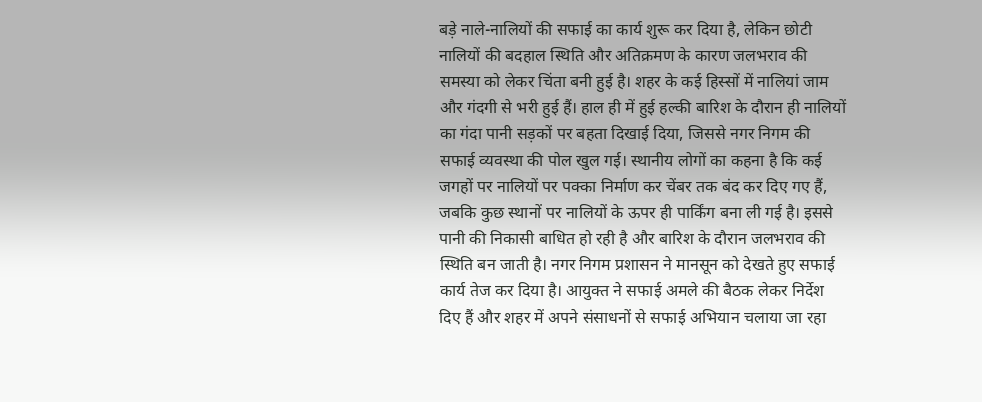बड़े नाले-नालियों की सफाई का कार्य शुरू कर दिया है, लेकिन छोटी नालियों की बदहाल स्थिति और अतिक्रमण के कारण जलभराव की समस्या को लेकर चिंता बनी हुई है। शहर के कई हिस्सों में नालियां जाम और गंदगी से भरी हुई हैं। हाल ही में हुई हल्की बारिश के दौरान ही नालियों का गंदा पानी सड़कों पर बहता दिखाई दिया, जिससे नगर निगम की सफाई व्यवस्था की पोल खुल गई। स्थानीय लोगों का कहना है कि कई जगहों पर नालियों पर पक्का निर्माण कर चेंबर तक बंद कर दिए गए हैं, जबकि कुछ स्थानों पर नालियों के ऊपर ही पार्किंग बना ली गई है। इससे पानी की निकासी बाधित हो रही है और बारिश के दौरान जलभराव की स्थिति बन जाती है। नगर निगम प्रशासन ने मानसून को देखते हुए सफाई कार्य तेज कर दिया है। आयुक्त ने सफाई अमले की बैठक लेकर निर्देश दिए हैं और शहर में अपने संसाधनों से सफाई अभियान चलाया जा रहा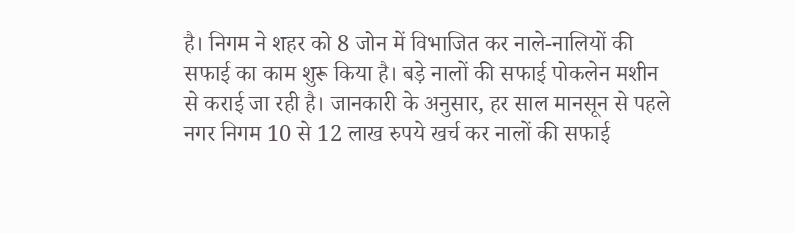है। निगम ने शहर को 8 जोन में विभाजित कर नाले-नालियों की सफाई का काम शुरू किया है। बड़े नालों की सफाई पोकलेन मशीन से कराई जा रही है। जानकारी के अनुसार, हर साल मानसून से पहले नगर निगम 10 से 12 लाख रुपये खर्च कर नालों की सफाई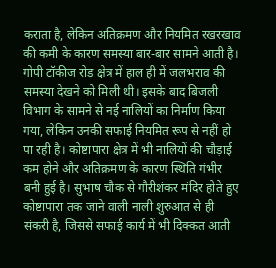कराता है, लेकिन अतिक्रमण और नियमित रखरखाव की कमी के कारण समस्या बार-बार सामने आती है। गोपी टॉकीज रोड क्षेत्र में हाल ही में जलभराव की समस्या देखने को मिली थी। इसके बाद बिजली विभाग के सामने से नई नालियों का निर्माण किया गया, लेकिन उनकी सफाई नियमित रूप से नहीं हो पा रही है। कोष्टापारा क्षेत्र में भी नालियों की चौड़ाई कम होने और अतिक्रमण के कारण स्थिति गंभीर बनी हुई है। सुभाष चौक से गौरीशंकर मंदिर होते हुए कोष्टापारा तक जाने वाली नाली शुरुआत से ही संकरी है, जिससे सफाई कार्य में भी दिक्कत आती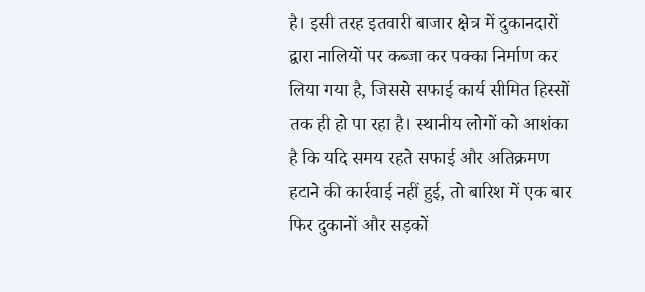है। इसी तरह इतवारी बाजार क्षेत्र में दुकानदारों द्वारा नालियों पर कब्जा कर पक्का निर्माण कर लिया गया है, जिससे सफाई कार्य सीमित हिस्सों तक ही हो पा रहा है। स्थानीय लोगों को आशंका है कि यदि समय रहते सफाई और अतिक्रमण हटाने की कार्रवाई नहीं हुई, तो बारिश में एक बार फिर दुकानों और सड़कों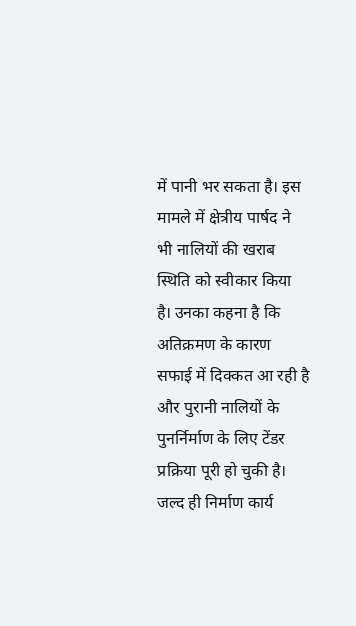में पानी भर सकता है। इस मामले में क्षेत्रीय पार्षद ने भी नालियों की खराब स्थिति को स्वीकार किया है। उनका कहना है कि अतिक्रमण के कारण सफाई में दिक्कत आ रही है और पुरानी नालियों के पुनर्निर्माण के लिए टेंडर प्रक्रिया पूरी हो चुकी है। जल्द ही निर्माण कार्य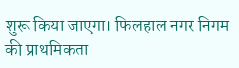शुरू किया जाएगा। फिलहाल नगर निगम की प्राथमिकता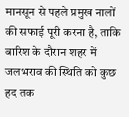मानसून से पहले प्रमुख नालों की सफाई पूरी करना है, ताकि बारिश के दौरान शहर में जलभराव की स्थिति को कुछ हद तक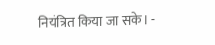नियंत्रित किया जा सके। -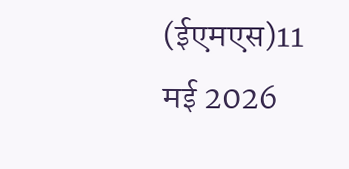(ईएमएस)11 मई 2026